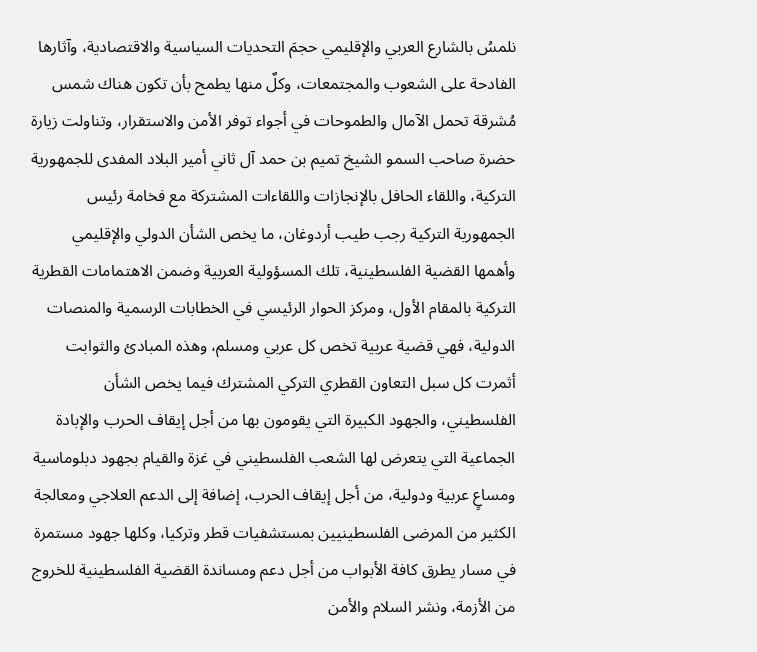نلمسُ بالشارع العربي والإقليمي حجمَ التحديات السياسية والاقتصادية، وآثارها الفادحة على الشعوب والمجتمعات، وكلٌ منها يطمح بأن تكون هناك شمس مُشرقة تحمل الآمال والطموحات في أجواء توفر الأمن والاستقرار، وتناولت زيارة حضرة صاحب السمو الشيخ تميم بن حمد آل ثاني أمير البلاد المفدى للجمهورية التركية، واللقاء الحافل بالإنجازات واللقاءات المشتركة مع فخامة رئيس الجمهورية التركية رجب طيب أردوغان، ما يخص الشأن الدولي والإقليمي وأهمها القضية الفلسطينية، تلك المسؤولية العربية وضمن الاهتمامات القطرية التركية بالمقام الأول، ومركز الحوار الرئيسي في الخطابات الرسمية والمنصات الدولية، فهي قضية عربية تخص كل عربي ومسلم، وهذه المبادئ والثوابت أثمرت كل سبل التعاون القطري التركي المشترك فيما يخص الشأن الفلسطيني، والجهود الكبيرة التي يقومون بها من أجل إيقاف الحرب والإبادة الجماعية التي يتعرض لها الشعب الفلسطيني في غزة والقيام بجهود دبلوماسية ومساعٍ عربية ودولية، من أجل إيقاف الحرب، إضافة إلى الدعم العلاجي ومعالجة الكثير من المرضى الفلسطينيين بمستشفيات قطر وتركيا، وكلها جهود مستمرة في مسار يطرق كافة الأبواب من أجل دعم ومساندة القضية الفلسطينية للخروج من الأزمة، ونشر السلام والأمن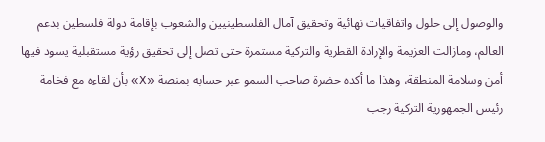والوصول إلى حلول واتفاقيات نهائية وتحقيق آمال الفلسطينيين والشعوب بإقامة دولة فلسطين بدعم العالم، ومازالت العزيمة والإرادة القطرية والتركية مستمرة حتى تصل إلى تحقيق رؤية مستقبلية يسود فيها أمن وسلامة المنطقة، وهذا ما أكده حضرة صاحب السمو عبر حسابه بمنصة «X» بأن لقاءه مع فخامة رئيس الجمهورية التركية رجب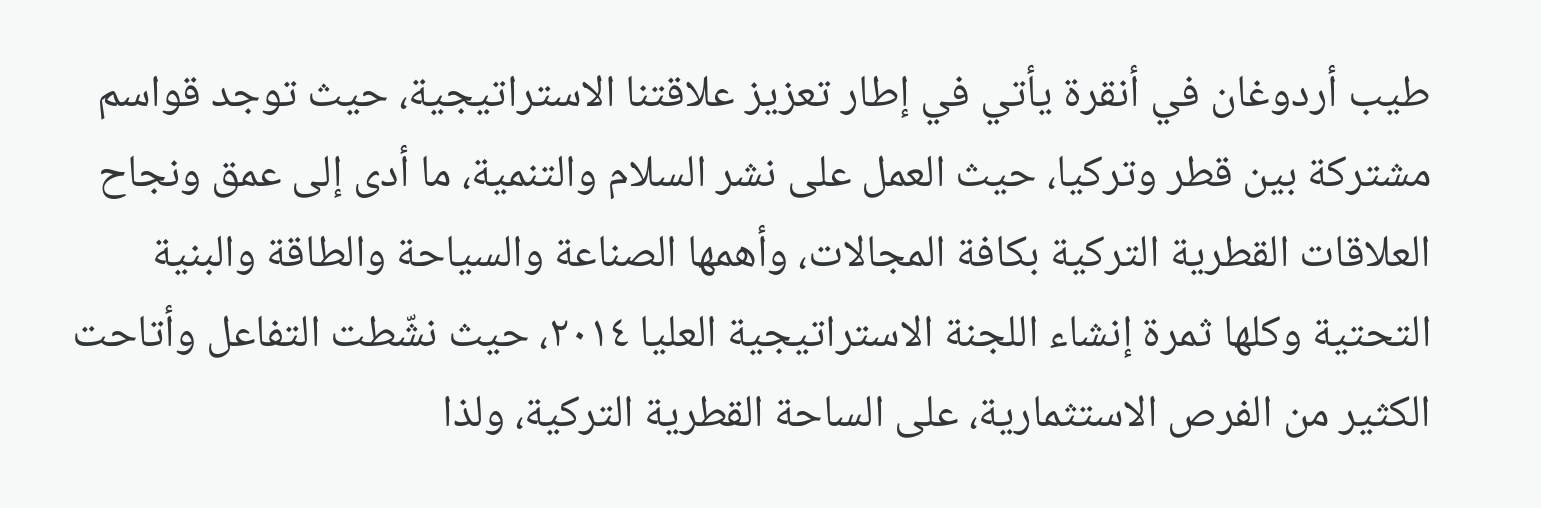طيب أردوغان في أنقرة يأتي في إطار تعزيز علاقتنا الاستراتيجية، حيث توجد قواسم مشتركة بين قطر وتركيا، حيث العمل على نشر السلام والتنمية، ما أدى إلى عمق ونجاح العلاقات القطرية التركية بكافة المجالات، وأهمها الصناعة والسياحة والطاقة والبنية التحتية وكلها ثمرة إنشاء اللجنة الاستراتيجية العليا ٢٠١٤، حيث نشّطت التفاعل وأتاحت الكثير من الفرص الاستثمارية، على الساحة القطرية التركية، ولذا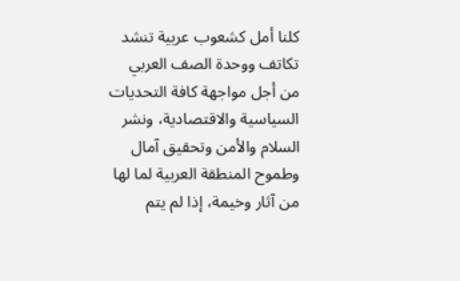كلنا أمل كشعوب عربية تنشد تكاتف ووحدة الصف العربي من أجل مواجهة كافة التحديات السياسية والاقتصادية، ونشر السلام والأمن وتحقيق آمال وطموح المنطقة العربية لما لها من آثار وخيمة، إذا لم يتم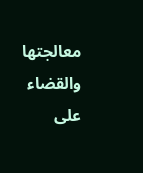معالجتها والقضاء على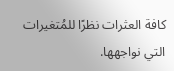كافة العثرات نظرًا للمُتغيرات التي نواجهها.